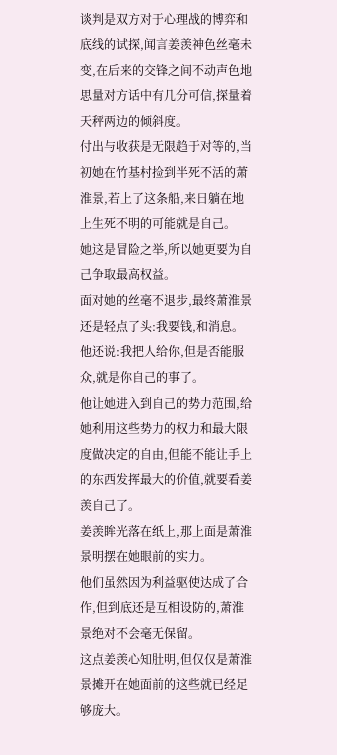谈判是双方对于心理战的博弈和底线的试探,闻言姜羡神色丝毫未变,在后来的交锋之间不动声色地思量对方话中有几分可信,探量着天秤两边的倾斜度。
付出与收获是无限趋于对等的,当初她在竹基村捡到半死不活的萧淮景,若上了这条船,来日躺在地上生死不明的可能就是自己。
她这是冒险之举,所以她更要为自己争取最高权益。
面对她的丝毫不退步,最终萧淮景还是轻点了头:我要钱,和消息。
他还说:我把人给你,但是否能服众,就是你自己的事了。
他让她进入到自己的势力范围,给她利用这些势力的权力和最大限度做决定的自由,但能不能让手上的东西发挥最大的价值,就要看姜羡自己了。
姜羡眸光落在纸上,那上面是萧淮景明摆在她眼前的实力。
他们虽然因为利益驱使达成了合作,但到底还是互相设防的,萧淮景绝对不会毫无保留。
这点姜羡心知肚明,但仅仅是萧淮景摊开在她面前的这些就已经足够庞大。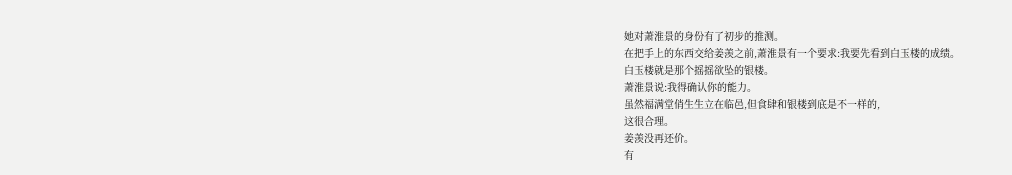她对萧淮景的身份有了初步的推测。
在把手上的东西交给姜羡之前,萧淮景有一个要求:我要先看到白玉楼的成绩。
白玉楼就是那个摇摇欲坠的银楼。
萧淮景说:我得确认你的能力。
虽然福满堂俏生生立在临邑,但食肆和银楼到底是不一样的,
这很合理。
姜羡没再还价。
有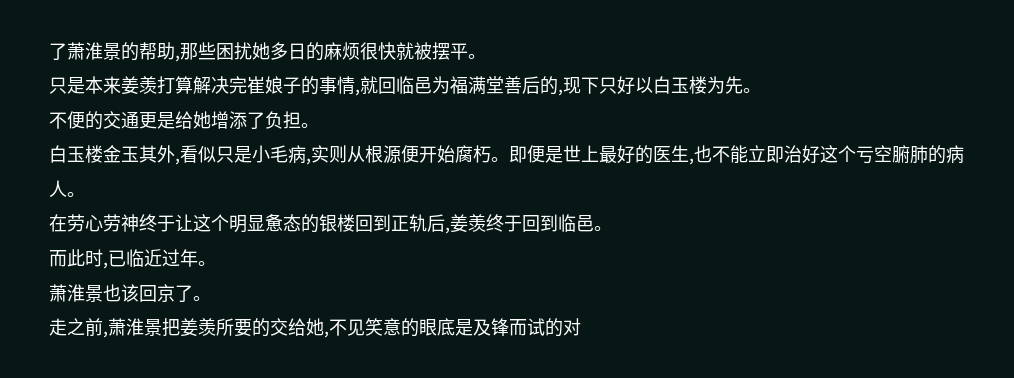了萧淮景的帮助,那些困扰她多日的麻烦很快就被摆平。
只是本来姜羡打算解决完崔娘子的事情,就回临邑为福满堂善后的,现下只好以白玉楼为先。
不便的交通更是给她增添了负担。
白玉楼金玉其外,看似只是小毛病,实则从根源便开始腐朽。即便是世上最好的医生,也不能立即治好这个亏空腑肺的病人。
在劳心劳神终于让这个明显惫态的银楼回到正轨后,姜羡终于回到临邑。
而此时,已临近过年。
萧淮景也该回京了。
走之前,萧淮景把姜羡所要的交给她,不见笑意的眼底是及锋而试的对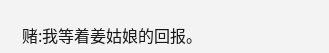赌:我等着姜姑娘的回报。